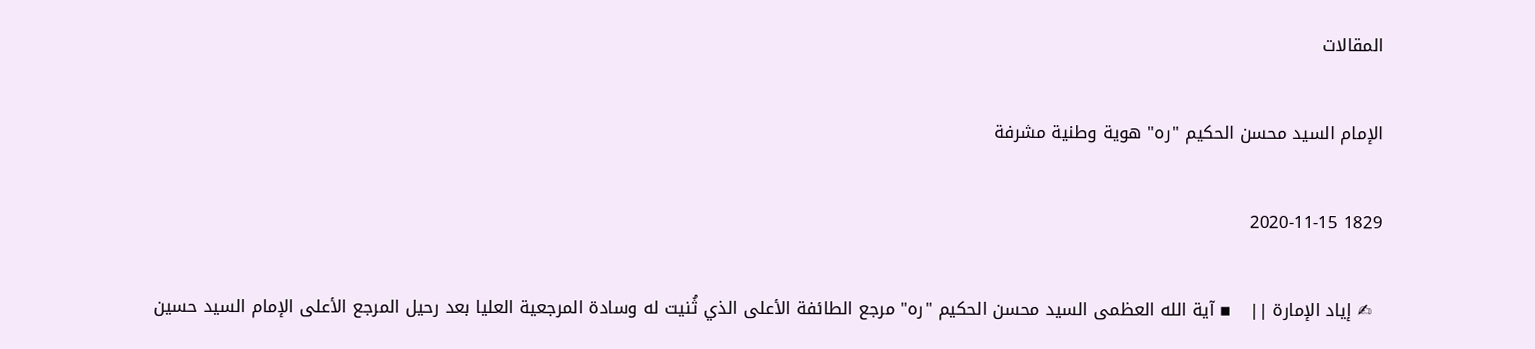المقالات

الإمام السيد محسن الحكيم "ره" هوية وطنية مشرفة

1829 2020-11-15

  ✍ إياد الإمارة ||   ▪ آية الله العظمى السيد محسن الحكيم "ره" مرجع الطائفة الأعلى الذي ثُنيت له وسادة المرجعية العليا بعد رحيل المرجع الأعلى الإمام السيد حسين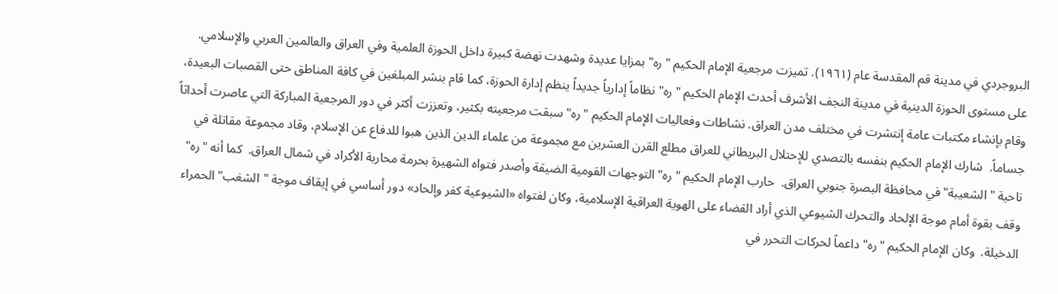البروجردي في مدينة قم المقدسة عام (١٩٦١). تميزت مرجعية الإمام الحكيم "ره" بمزايا عديدة وشهدت نهضة كبيرة داخل الحوزة العلمية وفي العراق والعالمين العربي والإسلامي. على مستوى الحوزة الدينية في مدينة النجف الأشرف أحدث الإمام الحكيم "ره" نظاماً إدارياً جديداً ينظم إدارة الحوزة، كما قام بنشر المبلغين في كافة المناطق حتى القصبات البعيدة، وقام بإنشاء مكتبات عامة إنتشرت في مختلف مدن العراق. نشاطات وفعاليات الإمام الحكيم "ره" سبقت مرجعيته بكثير، وتعززت أكثر في دور المرجعية المباركة التي عاصرت أحداثاً جساماً.  شارك الإمام الحكيم بنفسه بالتصدي للإحتلال البريطاني للعراق مطلع القرن العشرين مع مجموعة من علماء الدين الذين هبوا للدفاع عن الإسلام، وقاد مجموعة مقاتلة في ناحية "الشعيبة" في محافظة البصرة جنوبي العراق.  حارب الإمام الحكيم "ره" التوجهات القومية الضيقة وأصدر فتواه الشهيرة بحرمة محاربة الأكراد في شمال العراق.  كما أنه "ره" وقف بقوة أمام موجة الإلحاد والتحرك الشيوعي الذي أراد القضاء على الهوية العراقية الإسلامية، وكان لفتواه «الشيوعية كفر وإلحاد» دور أساسي في إيقاف موجة "الشغب" الحمراء الدخيلة.  وكان الإمام الحكيم "ره" داعماً لحركات التحرر في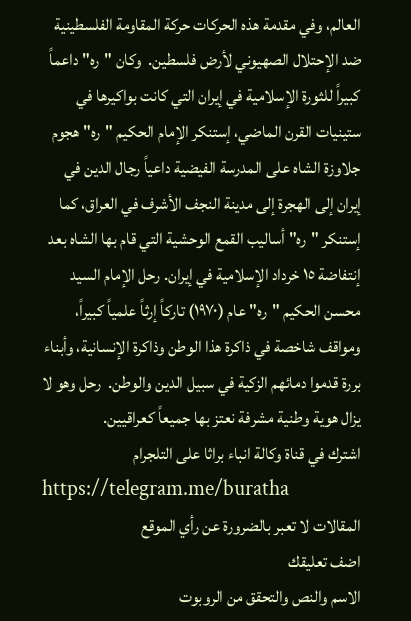العالم، وفي مقدمة هذه الحركات حركة المقاومة الفلسطينية ضد الإحتلال الصهيوني لأرض فلسطين.  وكان "ره" داعماً كبيراً للثورة الإسلامية في إيران التي كانت بواكيرها في ستينيات القرن الماضي، إستنكر الإمام الحكيم "ره" هجوم جلاوزة الشاه على المدرسة الفيضية داعياً رجال الدين في إيران إلى الهجرة إلى مدينة النجف الأشرف في العراق، كما إستنكر "ره" أساليب القمع الوحشية التي قام بها الشاه بعد إنتفاضة ١٥ خرداد الإسلامية في إيران. رحل الإمام السيد محسن الحكيم "ره" عام (١٩٧٠) تاركاً إرثاً علمياً كبيراً، ومواقف شاخصة في ذاكرة هذا الوطن وذاكرة الإنسانية، وأبناء بررة قدموا دمائهم الزكية في سبيل الدين والوطن.  رحل وهو لا يزال هوية وطنية مشرفة نعتز بها جميعاً كعراقيين.
اشترك في قناة وكالة انباء براثا على التلجرام
https://telegram.me/buratha
المقالات لا تعبر بالضرورة عن رأي الموقع
اضف تعليقك
الاسم والنص والتحقق من الروبوت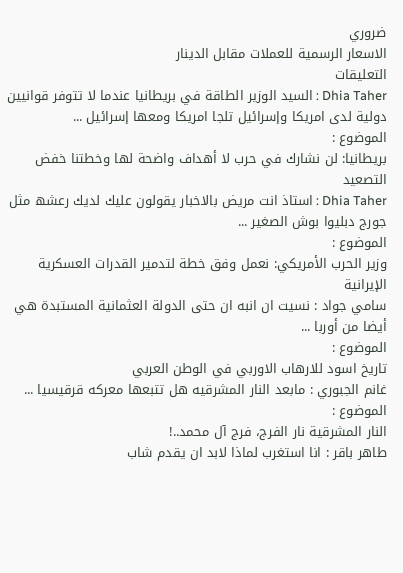ضروري
الاسعار الرسمية للعملات مقابل الدينار
التعليقات
Dhia Taher : السيد الوزير الطاقة في بريطانيا عندما لا تتوفر قوانيين دولية لدى امريكا وإسرائيل تلجا امريكا ومعھا إسرائيل ...
الموضوع :
بريطانيا: لن نشارك في حرب لا أهداف واضحة لها وخطتنا خفض التصعيد
Dhia Taher : استاذ انت مريض بالاخبار يقولون عليك لديك رعشھ مثل جورج دبليوا بوش الصغير ...
الموضوع :
وزير الحرب الأمريكي: نعمل وفق خطة لتدمير القدرات العسكرية الإيرانية
سامي جواد : نسيت ان انبه ان حتى الدولة العثمانية المستبدة هي أيضا من أوربا ...
الموضوع :
تاريخ اسود للارهاب الاوربي في الوطن العربي
غانم الجبوري : مابعد النار المشرقيه هل تتبعها معركه قرقيسيا ...
الموضوع :
النار المشرقية نار الفرج، فرج آل محمد..!
طاهر باقر : انا استغرب لماذا لابد ان يقدم شاب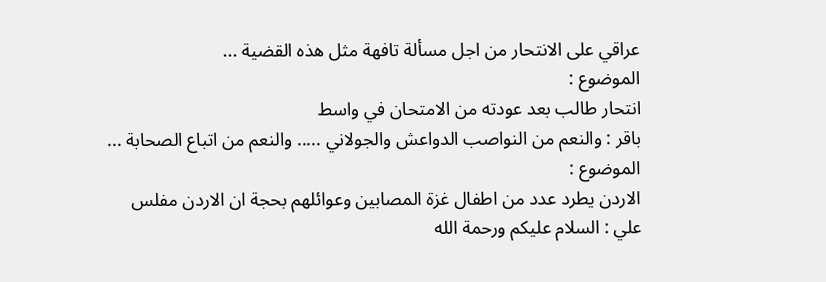عراقي على الانتحار من اجل مسألة تافهة مثل هذه القضية ...
الموضوع :
انتحار طالب بعد عودته من الامتحان في واسط
باقر : والنعم من النواصب الدواعش والجولاني ..... والنعم من اتباع الصحابة ...
الموضوع :
الاردن يطرد عدد من اطفال غزة المصابين وعوائلهم بحجة ان الاردن مفلس
علي : السلام عليكم ورحمة الله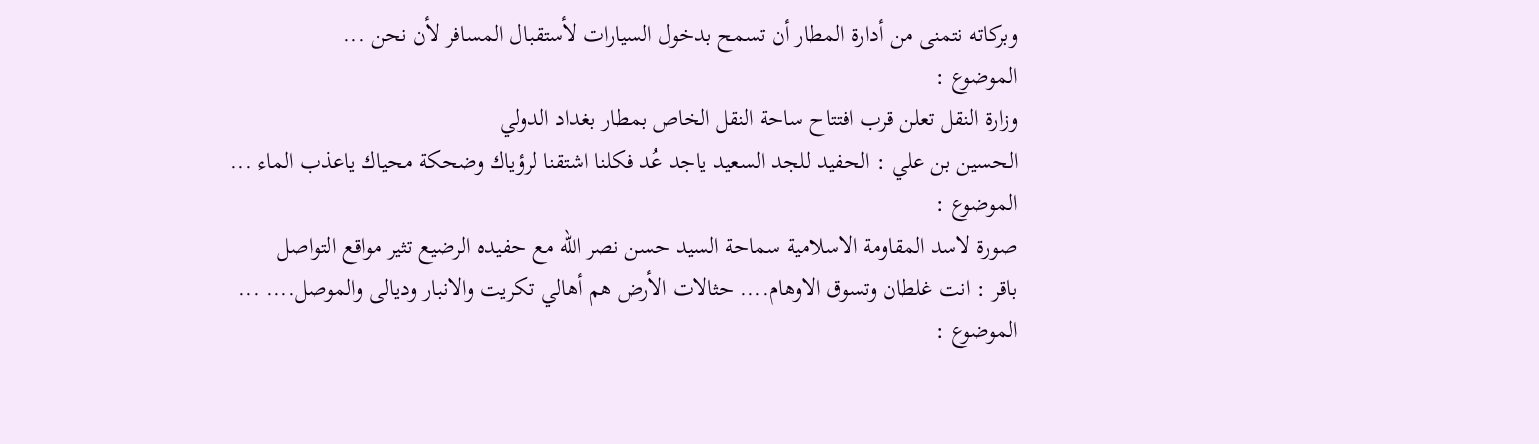وبركاته نتمنى من أدارة المطار أن تسمح بدخول السيارات لأستقبال المسافر لأن نحن ...
الموضوع :
وزارة النقل تعلن قرب افتتاح ساحة النقل الخاص بمطار بغداد الدولي
الحسين بن علي : الحفيد للجد السعيد ياجد عُد فكلنا اشتقنا لرؤياك وضحكة محياك ياعذب الماء ...
الموضوع :
صورة لاسد المقاومة الاسلامية سماحة السيد حسن نصر الله مع حفيده الرضيع تثير مواقع التواصل
باقر : انت غلطان وتسوق الاوهام.... حثالات الأرض هم أهالي تكريت والانبار وديالى والموصل.... ...
الموضوع :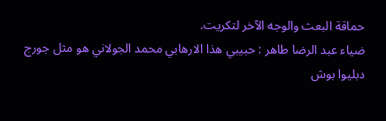حماقة البعث والوجه الآخر لتكريت.
ضياء عبد الرضا طاهر : حبيبي ھذا الارھابي محمد الجولاني ھو مثل جورج دبليوا بوش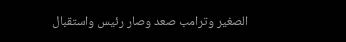الصغير وترامب صعد وصار رئيس واستقبال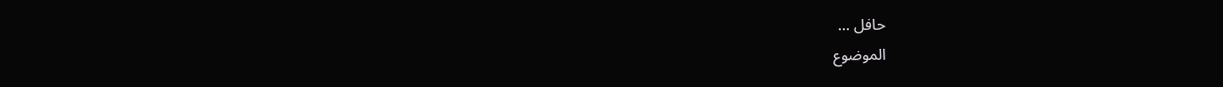حافل ...
الموضوع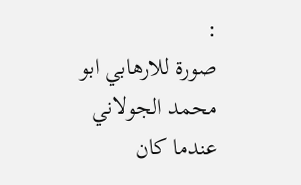:
صورة للارهابي ابو محمد الجولاني عندما كان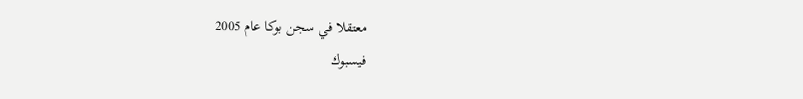معتقلا في سجن بوكا عام 2005
فيسبوك